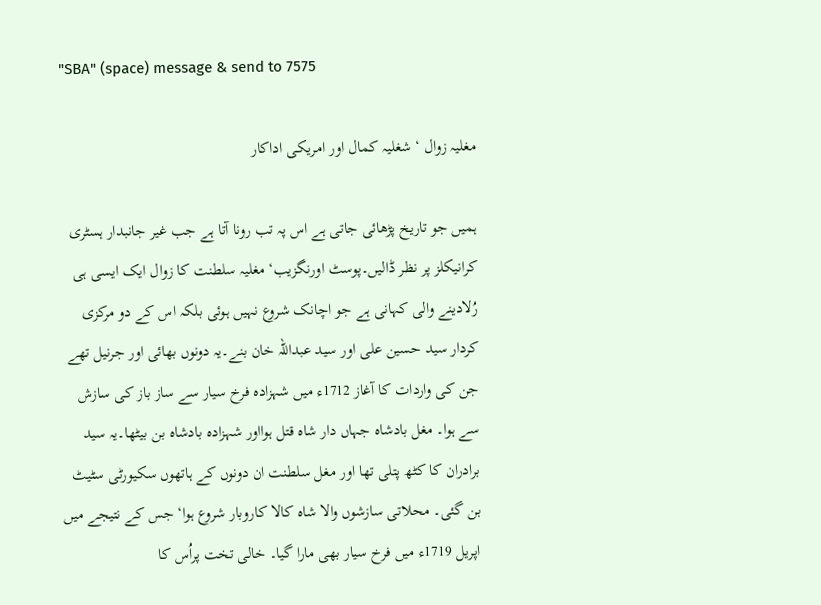"SBA" (space) message & send to 7575

مغلیہ زوال ‘ شغلیہ کمال اور امریکی اداکار

ہمیں جو تاریخ پڑھائی جاتی ہے اس پہ تب رونا آتا ہے جب غیر جانبدار ہسٹری کرانیکلز پر نظر ڈالیں۔پوسٹ اورنگزیب‘ مغلیہ سلطنت کا زوال ایک ایسی ہی رُلادینے والی کہانی ہے جو اچانک شروع نہیں ہوئی بلکہ اس کے دو مرکزی کردار سید حسین علی اور سید عبداللہ خان بنے۔یہ دونوں بھائی اور جرنیل تھے جن کی واردات کا آغاز 1712ء میں شہزادہ فرخ سیار سے ساز باز کی سازش سے ہوا۔ مغل بادشاہ جہاں دار شاہ قتل ہوااور شہزادہ بادشاہ بن بیٹھا۔یہ سید برادران کا کٹھ پتلی تھا اور مغل سلطنت ان دونوں کے ہاتھوں سکیورٹی سٹیٹ بن گئی۔ محلاتی سازشوں والا شاہ کالا کاروبار شروع ہوا‘ جس کے نتیجے میں اپریل 1719ء میں فرخ سیار بھی مارا گیا۔ خالی تخت پراُس کا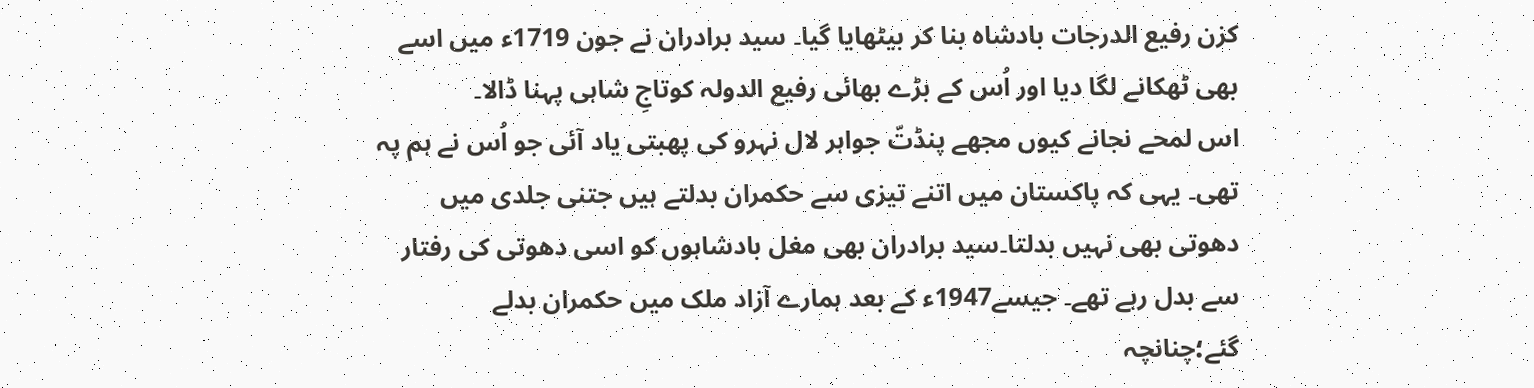کزن رفیع الدرجات بادشاہ بنا کر بیٹھایا گیا۔ سید برادران نے جون 1719ء میں اسے بھی ٹھکانے لگا دیا اور اُس کے بڑے بھائی رفیع الدولہ کوتاجِ شاہی پہنا ڈالا۔
اس لمحے نجانے کیوں مجھے پنڈتّ جواہر لال نہرو کی پھبتی یاد آئی جو اُس نے ہم پہ تھی۔ یہی کہ پاکستان میں اتنے تیزی سے حکمران بدلتے ہیں جتنی جلدی میں دھوتی بھی نہیں بدلتا۔سید برادران بھی مغل بادشاہوں کو اسی دھوتی کی رفتار سے بدل رہے تھے۔ جیسے1947ء کے بعد ہمارے آزاد ملک میں حکمران بدلے گئے؛چنانچہ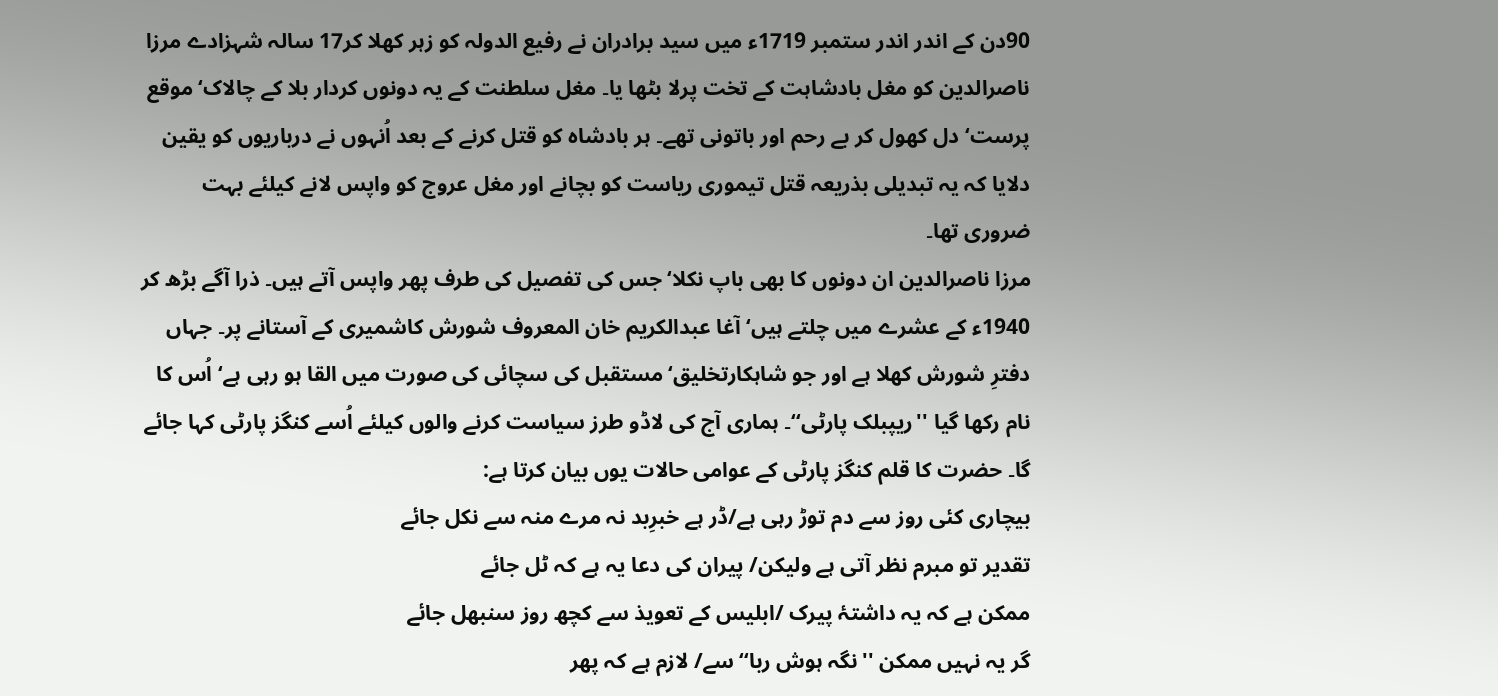90دن کے اندر اندر ستمبر 1719ء میں سید برادران نے رفیع الدولہ کو زہر کھلا کر17 سالہ شہزادے مرزا ناصرالدین کو مغل بادشاہت کے تخت پرلا بٹھا یا۔ مغل سلطنت کے یہ دونوں کردار بلا کے چالاک‘ موقع پرست‘ دل کھول کر بے رحم اور باتونی تھے۔ ہر بادشاہ کو قتل کرنے کے بعد اُنہوں نے درباریوں کو یقین دلایا کہ یہ تبدیلی بذریعہ قتل تیموری ریاست کو بچانے اور مغل عروج کو واپس لانے کیلئے بہت ضروری تھا۔
مرزا ناصرالدین ان دونوں کا بھی باپ نکلا‘جس کی تفصیل کی طرف پھر واپس آتے ہیں۔ ذرا آگے بڑھ کر 1940ء کے عشرے میں چلتے ہیں‘ آغا عبدالکریم خان المعروف شورش کاشمیری کے آستانے پر۔ جہاں دفترِ شورش کھلا ہے اور جو شاہکارتخلیق‘مستقبل کی سچائی کی صورت میں القا ہو رہی ہے‘ اُس کا نام رکھا گیا ''ریپبلک پارٹی‘‘۔ ہماری آج کی لاڈو طرز سیاست کرنے والوں کیلئے اُسے کنگز پارٹی کہا جائے گا۔ حضرت کا قلم کنگز پارٹی کے عوامی حالات یوں بیان کرتا ہے:
بیچاری کئی روز سے دم توڑ رہی ہے/ڈر ہے خبرِبد نہ مرے منہ سے نکل جائے
تقدیر تو مبرم نظر آتی ہے ولیکن/ پیران کی دعا یہ ہے کہ ٹل جائے
ممکن ہے کہ یہ داشتۂ پیرک /ابلیس کے تعویذ سے کچھ روز سنبھل جائے
گر یہ نہیں ممکن ''نگہ ہوش ربا‘‘سے/ لازم ہے کہ پھر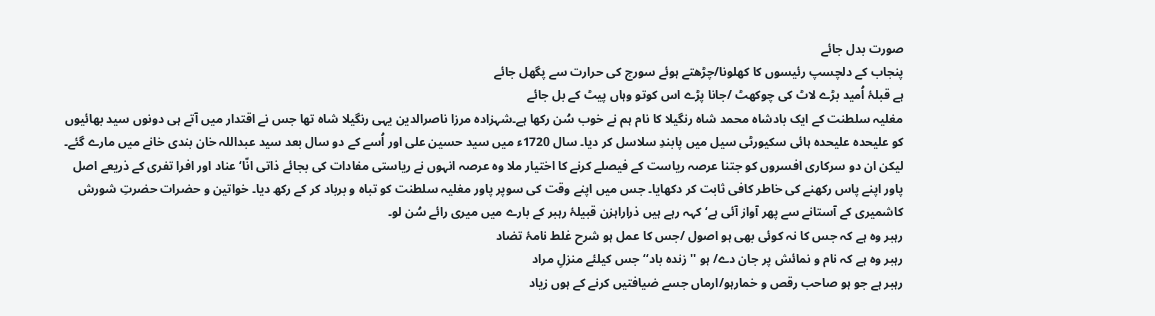صورت بدل جائے
پنجاب کے دلچسپ رئیسوں کا کھلونا/چڑھتے ہوئے سورج کی حرارت سے پگھل جائے
ہے قبلۂ اُمید بڑے لاٹ کی چوکھٹ /جانا پڑے اس کوتو وہاں پیٹ کے بل جائے
مغلیہ سلطنت کے ایک بادشاہ محمد شاہ رنگیلا کا نام ہم نے خوب سُن رکھا ہے۔شہزادہ مرزا ناصرالدین یہی رنگیلا شاہ تھا جس نے اقتدار میں آتے ہی دونوں سید بھائیوں کو علیحدہ علیحدہ ہائی سکیورٹی سیل میں پابندِ سلاسل کر دیا۔ سال 1720ء میں سید حسین علی اور اُسے کے دو سال بعد سید عبداللہ خان بندی خانے میں مارے گئے۔ لیکن ان دو سرکاری افسروں کو جتنا عرصہ ریاست کے فیصلے کرنے کا اختیار ملا وہ عرصہ انہوں نے ریاستی مفادات کی بجائے ذاتی انّا‘ عناد اور افرا تفری کے ذریعے اصل پاور اپنے پاس رکھنے کی خاطر کافی ثابت کر دکھایا۔ جس میں اپنے وقت کی سوپر پاور مغلیہ سلطنت کو تباہ و برباد کر کے رکھ دیا۔ خواتین و حضرات حضرتِ شورش کاشمیری کے آستانے سے پھر آواز آئی ہے‘ کہہ رہے ہیں ذراراہزن قبیلۂ رہبر کے بارے میں میری رائے سُن لو۔
رہبر وہ ہے کہ جس کا نہ کوئی بھی ہو اصول /جس کا عمل ہو شرح غلط نامۂ تضاد
رہبر وہ ہے کہ نام و نمائش پر جان دے/ ہو ''زندہ باد‘‘ جس کیلئے منزلِ مراد
رہبر ہے جو ہو صاحب رقص و خمارہو/ارماں جسے ضیافتیں کرنے کے ہوں زیاد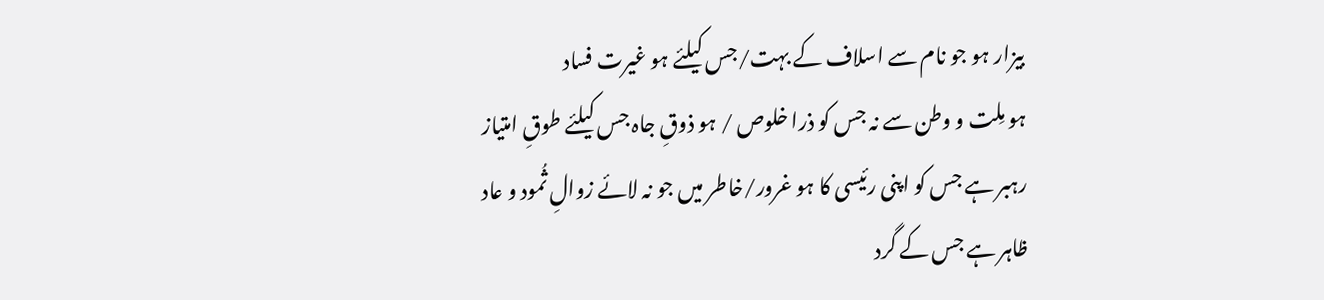بیزار ہو جو نام سے اسلاف کے بہت/جس کیلئے ہو غیرت فساد
ہو مِلت و وطن سے نہ جس کو ذرا خلوص / ہو ذوقِ جاہ جس کیلئے طوقِ امتیاز
رہبر ہے جس کو اپنی رئیسی کا ہو غرور/خاطر میں جو نہ لائے زوالِ ثُمود و عاد
ظاہر ہے جس کے گرد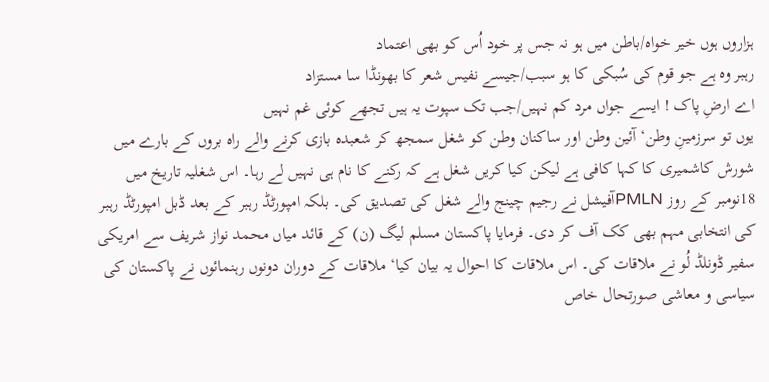ہزاروں ہوں خیر خواہ/باطن میں ہو نہ جس پر خود اُس کو بھی اعتماد
رہبر وہ ہے جو قوم کی سُبکی کا ہو سبب/جیسے نفیس شعر کا بھونڈا سا مستزاد
اے ارضِ پاک ! ایسے جواں مرد کم نہیں/جب تک سپوت یہ ہیں تجھے کوئی غم نہیں
یوں تو سرزمینِ وطن‘ آئین وطن اور ساکنان وطن کو شغل سمجھ کر شعبدہ بازی کرنے والے راہ بروں کے بارے میں شورش کاشمیری کا کہا کافی ہے لیکن کیا کریں شغل ہے کہ رکنے کا نام ہی نہیں لے رہا۔ اس شغلیہ تاریخ میں 18نومبر کے روز PMLNآفیشل نے رجیم چینج والے شغل کی تصدیق کی۔ بلکہ امپورٹڈ رہبر کے بعد ڈبل امپورٹڈ رہبر کی انتخابی مہم بھی کک آف کر دی۔ فرمایا پاکستان مسلم لیگ (ن) کے قائد میاں محمد نواز شریف سے امریکی سفیر ڈونلڈ لُو نے ملاقات کی۔ اس ملاقات کا احوال یہ بیان کیا‘ ملاقات کے دوران دونوں رہنمائوں نے پاکستان کی سیاسی و معاشی صورتحال خاص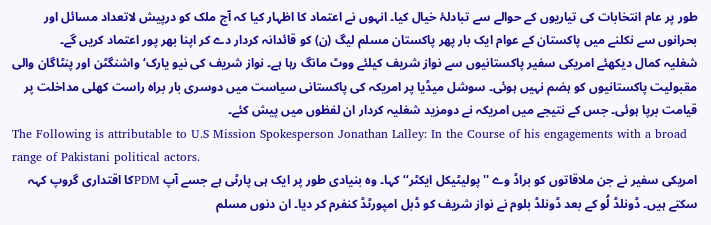طور پر عام انتخابات کی تیاریوں کے حوالے سے تبادلۂ خیال کیا۔ انہوں نے اعتماد کا اظہار کیا کہ آج ملک کو درپیش لاتعداد مسائل اور بحرانوں سے نکلنے میں پاکستان کے عوام ایک بار پھر پاکستان مسلم لیگ (ن) کو قائدانہ کردار دے کر اپنا بھر پور اعتماد کریں گے۔
شغلیہ کمال دیکھئے امریکی سفیر پاکستانیوں سے نواز شریف کیلئے ووٹ مانگ رہا ہے۔ نواز شریف کی نیو یارک‘ واشنگٹن اور پنٹاگان والی مقبولیت پاکستانیوں کو ہضم نہیں ہوئی۔ سوشل میڈیا پر امریکہ کی پاکستانی سیاست میں دوسری بار براہ راست کھلی مداخلت پر قیامت برپا ہوئی۔ جس کے نتیجے میں امریکہ نے دومزید شغلیہ کردار ان لفظوں میں پیش کئے۔
The Following is attributable to U.S Mission Spokesperson Jonathan Lalley: In the Course of his engagements with a broad range of Pakistani political actors.
امریکی سفیر نے جن ملاقاتوں کو براڈ وے ''پولیٹیکل ایکٹر‘‘ کہا۔ وہ بنیادی طور پر ایک ہی پارٹی ہے جسے آپ PDMکا اقتداری گروپ کہہ سکتے ہیں۔ ڈونلڈ لُو کے بعد ڈونلڈ بلوم نے نواز شریف کو ڈبل امپورٹڈ کنفرم کر دیا۔ ان دنوں مسلم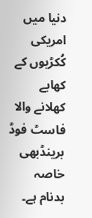دنیا میں امریکی کُکڑیوں کے کھابے کھلانے والا فاسٹ فوڈ برینڈبھی خاصہ بدنام ہے۔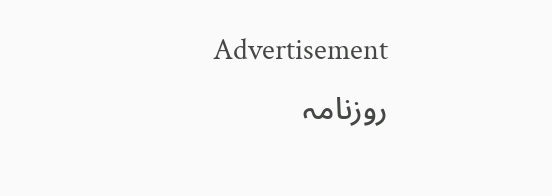Advertisement
روزنامہ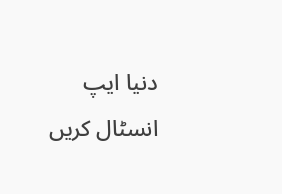دنیا ایپ انسٹال کریں